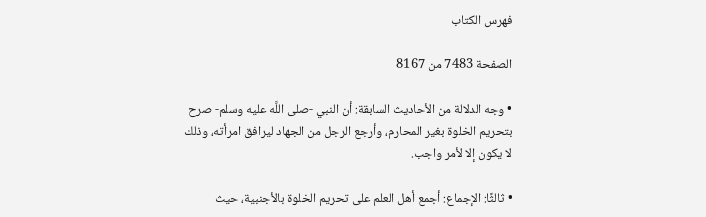فهرس الكتاب

الصفحة 7483 من 8167

• وجه الدلالة من الأحاديث السابقة: أن النبي -صلى اللَّه عليه وسلم- صرح بتحريم الخلوة بغير المحارم، وأرجع الرجل من الجهاد ليرافق امرأته، وذلك لا يكون إلا لأمر واجب.

• ثالثًا: الإجماع: أجمع أهل العلم على تحريم الخلوة بالأجنبية، حيث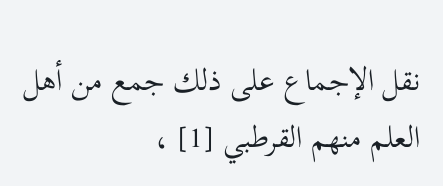نقل الإجماع على ذلك جمع من أهل العلم منهم القرطبي [1] ،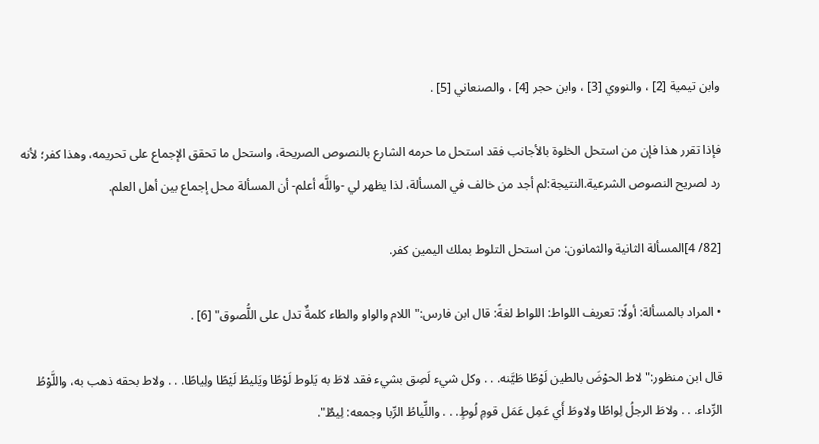وابن تيمية [2] ، والنووي [3] ، وابن حجر [4] ، والصنعاني [5] .

فإذا تقرر هذا فإن من استحل الخلوة بالأجانب فقد استحل ما حرمه الشارع بالنصوص الصريحة، واستحل ما تحقق الإجماع على تحريمه، وهذا كفر؛ لأنه رد لصريح النصوص الشرعية.النتيجة:لم أجد من خالف في المسألة، لذا يظهر لي -واللَّه أعلم- أن المسألة محل إجماع بين أهل العلم.

[82/ 4]المسألة الثانية والثمانون: من استحل التلوط بملك اليمين كفر.

• المراد بالمسألة: أولًا: تعريف اللواط: اللواط لغةً: قال ابن فارس:"اللام والواو والطاء كلمةٌ تدل على اللُّصوق" [6] .

قال ابن منظور:"لاط الحوْضَ بالطين لَوْطًا طَيَّنه. . . وكل شيء لَصِق بشيء فقد لاطَ به يَلوط لَوْطًا ويَليطُ لَيْطًا ولِياطًا. . . ولاط بحقه ذهب به، واللَّوْطُ الرِّداء. . . ولاطَ الرجلُ لِواطًا ولاوطَ أَي عَمِل عَمَل قومِ لُوطٍ. . . واللِّياطُ الرِّبا وجمعه: لِيطٌ".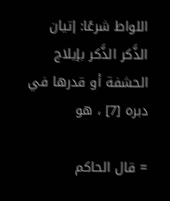اللواط شرعًا: إتيان الذَّكر الذَّكر بإيلاج الحشفة أو قدرها في دبره [7] ، هو

= قال الحاكم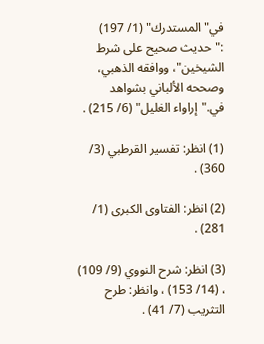في"المستدرك" (1/ 197) :"حديث صحيح على شرط الشيخين"، ووافقه الذهبي، وصححه الألباني بشواهد في."إراواء الغليل" (6/ 215) .

(1) انظر: تفسير القرطبي (3/ 360) .

(2) انظر: الفتاوى الكبرى (1/ 281) .

(3) انظر: شرح النووي (9/ 109) ، (14/ 153) ، وانظر: طرح التثريب (7/ 41) .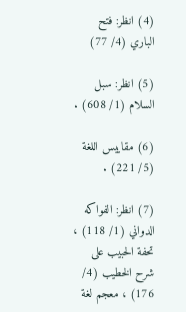(4) انظر: فتح الباري (4/ 77)

(5) انظر: سبل السلام (1/ 608) .

(6) مقاييس اللغة (5/ 221) .

(7) انظر: الفواكه الدواني (1/ 118) ، تحفة الحبيب على شرح الخطيب (4/ 176) ، معجم لغة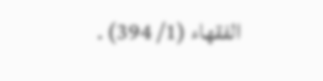الفقهاء (1/ 394) .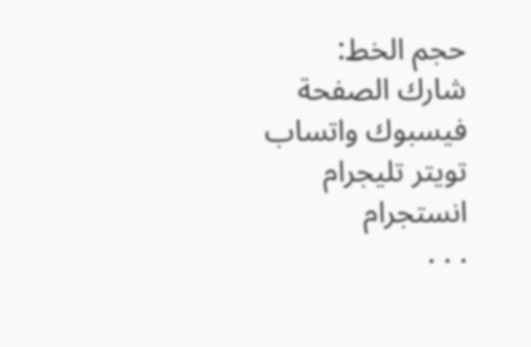حجم الخط:
شارك الصفحة
فيسبوك واتساب تويتر تليجرام انستجرام
. . .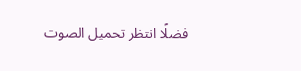فضلًا انتظر تحميل الصوت